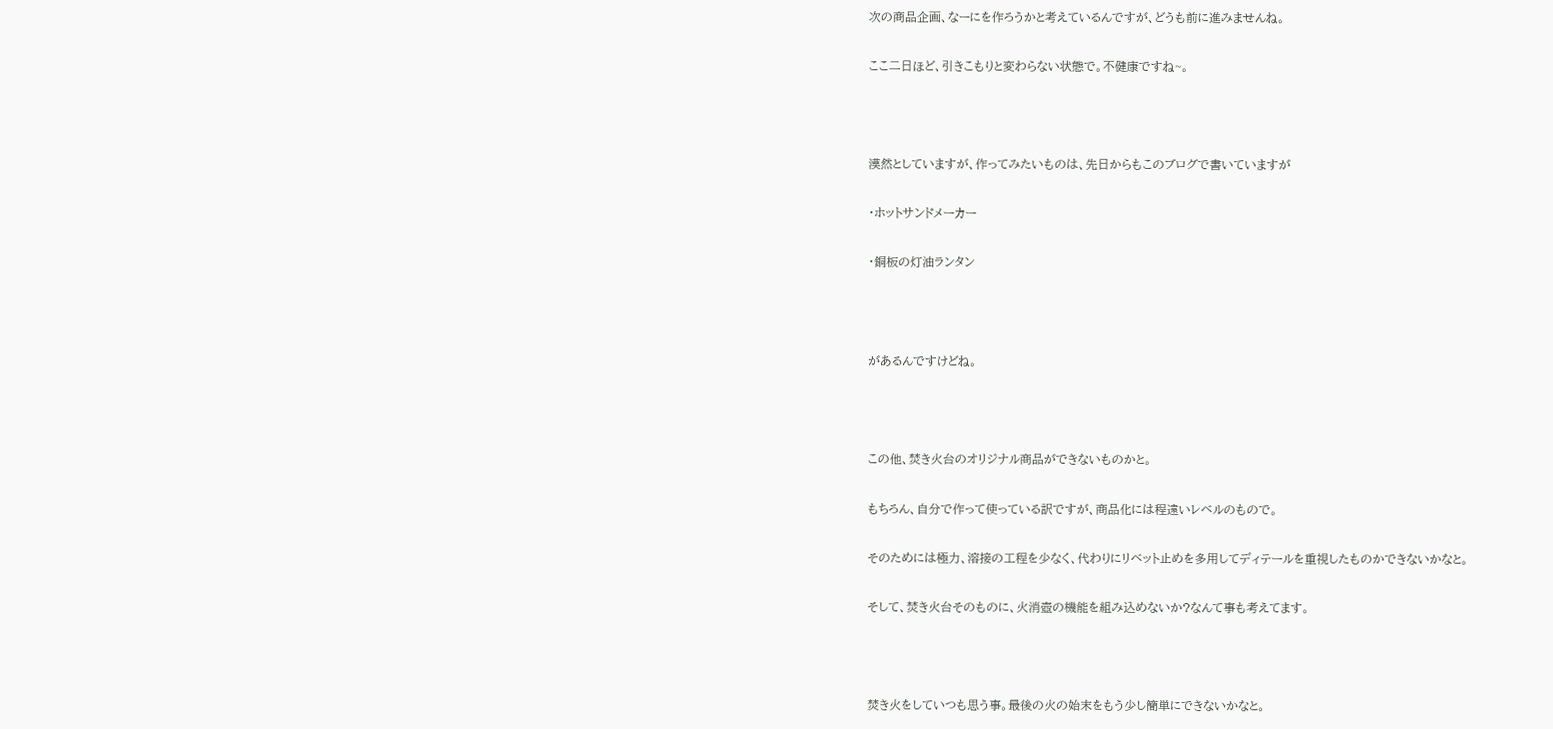次の商品企画、なーにを作ろうかと考えているんですが、どうも前に進みませんね。

ここ二日ほど、引きこもりと変わらない状態で。不健康ですね~。



漠然としていますが、作ってみたいものは、先日からもこのブログで書いていますが

・ホットサンドメーカー

・銅板の灯油ランタン



があるんですけどね。



この他、焚き火台のオリジナル商品ができないものかと。

もちろん、自分で作って使っている訳ですが、商品化には程遠いレベルのもので。

そのためには極力、溶接の工程を少なく、代わりにリベット止めを多用してディテールを重視したものかできないかなと。

そして、焚き火台そのものに、火消壺の機能を組み込めないか?なんて事も考えてます。



焚き火をしていつも思う事。最後の火の始末をもう少し簡単にできないかなと。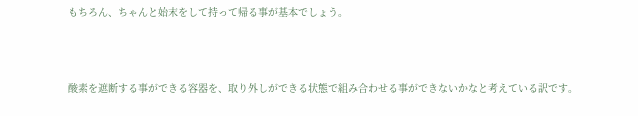もちろん、ちゃんと始末をして持って帰る事が基本でしょう。



酸素を遮断する事ができる容器を、取り外しができる状態で組み合わせる事ができないかなと考えている訳です。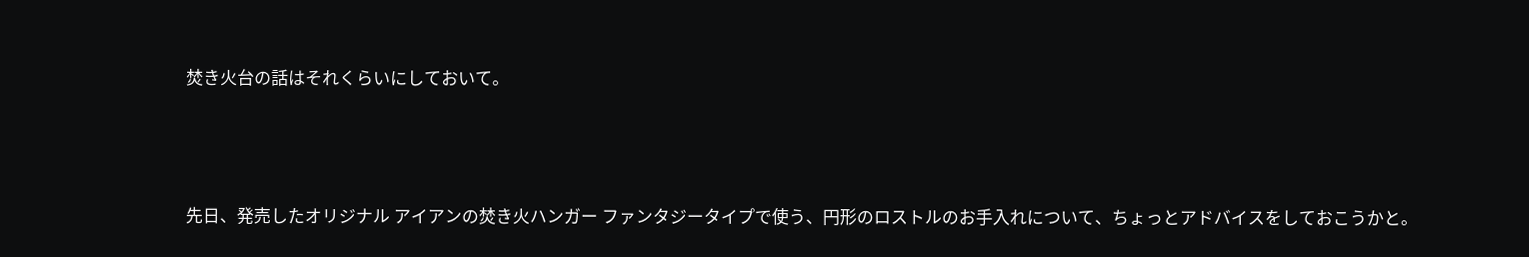焚き火台の話はそれくらいにしておいて。



先日、発売したオリジナル アイアンの焚き火ハンガー ファンタジータイプで使う、円形のロストルのお手入れについて、ちょっとアドバイスをしておこうかと。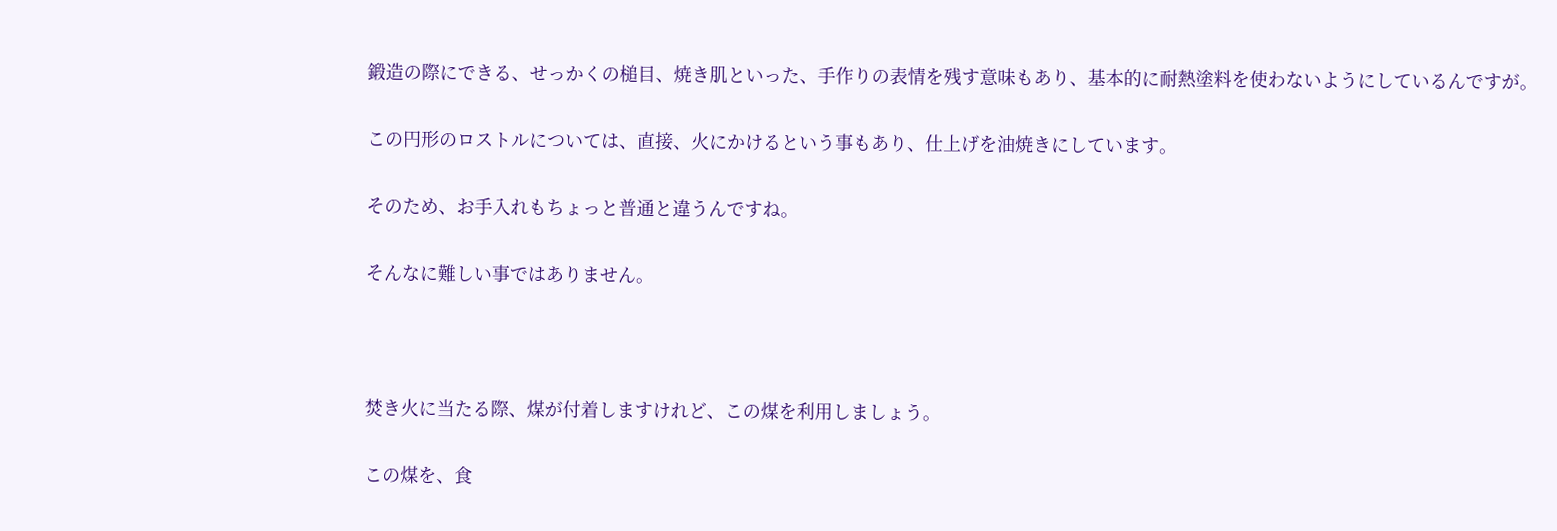鍛造の際にできる、せっかくの槌目、焼き肌といった、手作りの表情を残す意味もあり、基本的に耐熱塗料を使わないようにしているんですが。

この円形のロストルについては、直接、火にかけるという事もあり、仕上げを油焼きにしています。

そのため、お手入れもちょっと普通と違うんですね。

そんなに難しい事ではありません。



焚き火に当たる際、煤が付着しますけれど、この煤を利用しましょう。

この煤を、食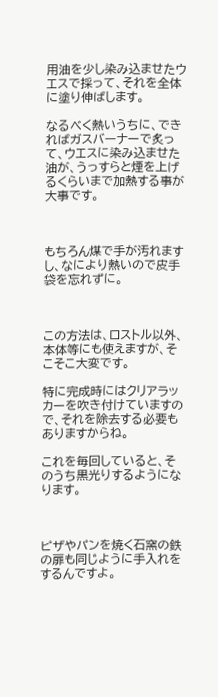用油を少し染み込ませたウエスで採って、それを全体に塗り伸ばします。

なるべく熱いうちに、できればガスバーナーで炙って、ウエスに染み込ませた油が、うっすらと煙を上げるくらいまで加熱する事が大事です。



もちろん煤で手が汚れますし、なにより熱いので皮手袋を忘れずに。



この方法は、ロストル以外、本体等にも使えますが、そこそこ大変です。

特に完成時にはクリアラッカーを吹き付けていますので、それを除去する必要もありますからね。

これを毎回していると、そのうち黒光りするようになります。



ピザやパンを焼く石窯の鉄の扉も同じように手入れをするんですよ。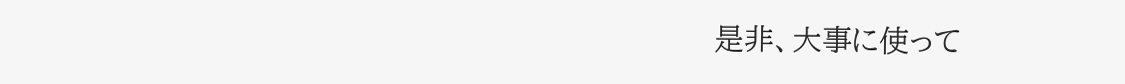是非、大事に使って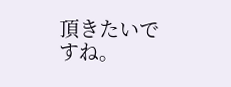頂きたいですね。